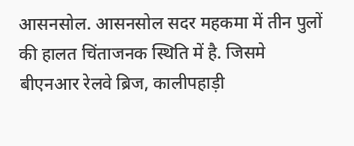आसनसोल. आसनसोल सदर महकमा में तीन पुलों की हालत चिंताजनक स्थिति में है. जिसमे बीएनआर रेलवे ब्रिज, कालीपहाड़ी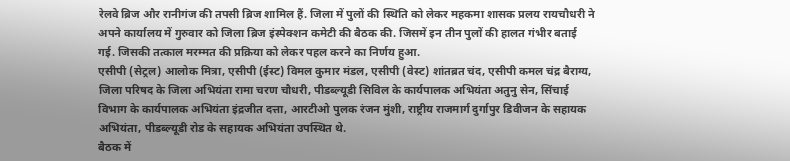रेलवे ब्रिज और रानीगंज की तपसी ब्रिज शामिल हैं. जिला में पुलों की स्थिति को लेकर महकमा शासक प्रलय रायचौधरी ने अपने कार्यालय में गुरुवार को जिला ब्रिज इंस्पेक्शन कमेटी की बैठक की. जिसमें इन तीन पुलों की हालत गंभीर बताई गई. जिसकी तत्काल मरम्मत की प्रक्रिया को लेकर पहल करने का निर्णय हुआ.
एसीपी (सेट्रल) आलोक मित्रा, एसीपी (ईस्ट) विमल कुमार मंडल, एसीपी (वेस्ट) शांतब्रत चंद, एसीपी कमल चंद्र बैराग्य, जिला परिषद के जिला अभियंता रामा चरण चौधरी, पीडब्ल्यूडी सिविल के कार्यपालक अभियंता अतुनु सेन, सिंचाई विभाग के कार्यपालक अभियंता इंद्रजीत दत्ता, आरटीओ पुलक रंजन मुंशी, राष्ट्रीय राजमार्ग दुर्गापुर डिवीजन के सहायक अभियंता, पीडब्ल्यूडी रोड के सहायक अभियंता उपस्थित थे.
बैठक में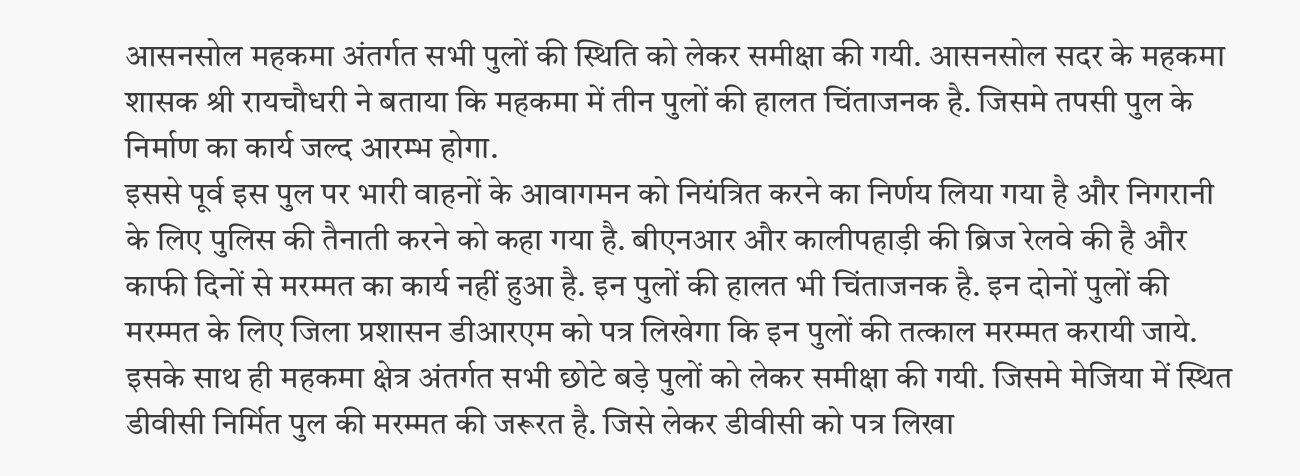आसनसोल महकमा अंतर्गत सभी पुलों की स्थिति को लेकर समीक्षा की गयी. आसनसोल सदर के महकमा शासक श्री रायचौधरी ने बताया कि महकमा में तीन पुलों की हालत चिंताजनक है. जिसमे तपसी पुल के निर्माण का कार्य जल्द आरम्भ होगा.
इससे पूर्व इस पुल पर भारी वाहनों के आवागमन को नियंत्रित करने का निर्णय लिया गया है और निगरानी के लिए पुलिस की तैनाती करने को कहा गया है. बीएनआर और कालीपहाड़ी की ब्रिज रेलवे की है और काफी दिनों से मरम्मत का कार्य नहीं हुआ है. इन पुलों की हालत भी चिंताजनक है. इन दोनों पुलों की मरम्मत के लिए जिला प्रशासन डीआरएम को पत्र लिखेगा कि इन पुलों की तत्काल मरम्मत करायी जाये.
इसके साथ ही महकमा क्षेत्र अंतर्गत सभी छोटे बड़े पुलों को लेकर समीक्षा की गयी. जिसमे मेजिया में स्थित डीवीसी निर्मित पुल की मरम्मत की जरूरत है. जिसे लेकर डीवीसी को पत्र लिखा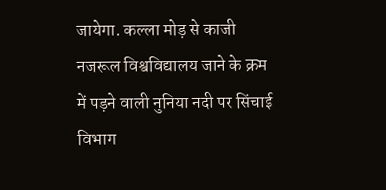जायेगा. कल्ला मोड़ से काजी नजरूल विश्वविद्यालय जाने के क्रम में पड़ने वाली नुनिया नदी पर सिंचाई विभाग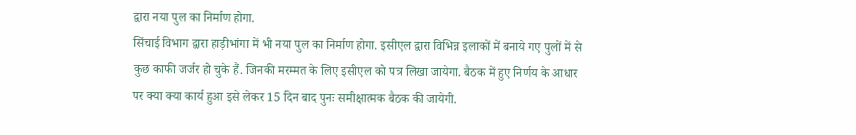द्वारा नया पुल का निर्माण होगा.
सिंचाई विभाग द्वारा हाड़ीभांगा में भी नया पुल का निर्माण होगा. इसीएल द्वारा विभिन्न इलाकों में बनाये गए पुलों में से कुछ काफी जर्जर हो चुके हैं. जिनकी मरम्मत के लिए इसीएल को पत्र लिखा जायेगा. बैठक में हुए निर्णय के आधार पर क्या क्या कार्य हुआ इसे लेकर 15 दिन बाद पुनः समीक्षात्मक बैठक की जायेगी.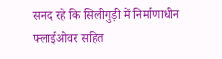सनद रहे कि सिलीगुड़ी में निर्माणाधीन फ्लाईओवर सहित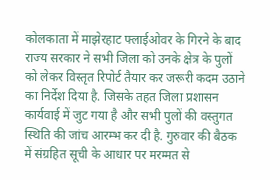कोलकाता में माझेरहाट फ्लाईओवर के गिरने के बाद राज्य सरकार ने सभी जिला को उनके क्षेत्र के पुलों को लेकर विस्तृत रिपोर्ट तैयार कर जरूरी कदम उठाने का निर्देश दिया है. जिसके तहत जिला प्रशासन कार्यवाई में जुट गया है और सभी पुलों की वस्तुगत स्थिति की जांच आरम्भ कर दी है. गुरुवार की बैठक में संग्रहित सूची के आधार पर मरम्मत से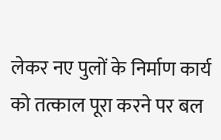लेकर नए पुलों के निर्माण कार्य को तत्काल पूरा करने पर बल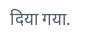दिया गया.